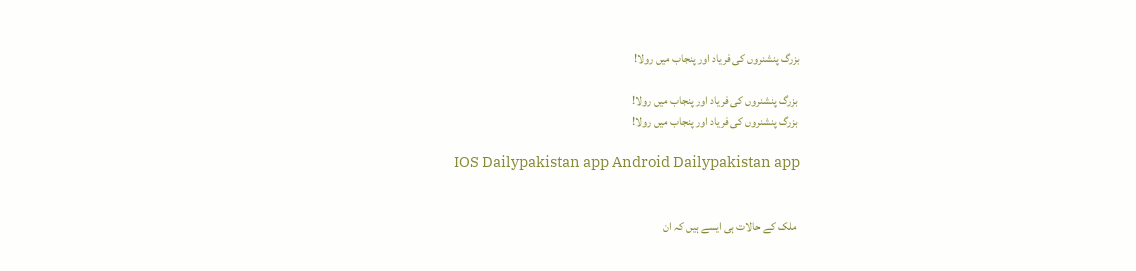بزرگ پنشنروں کی فریاد اور پنجاب میں رولا!

 بزرگ پنشنروں کی فریاد اور پنجاب میں رولا!
 بزرگ پنشنروں کی فریاد اور پنجاب میں رولا!

  IOS Dailypakistan app Android Dailypakistan app


 ملک کے حالات ہی ایسے ہیں کہ ان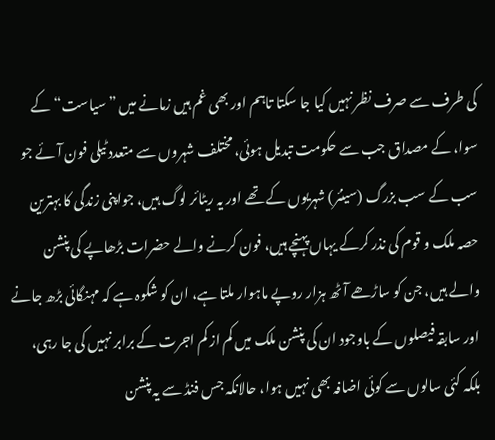کی طرف سے صرف نظر نہیں کیا جا سکتا تاہم اور بھی غم ہیں زمانے میں ”سیاست“ کے سوا، کے مصداق جب سے حکومت تبدیل ہوئی، مختلف شہروں سے متعدد ٹیلی فون آئے جو سب کے سب بزرگ (سینئر) شہریوں کے تھے اور یہ ریٹائر لوگ ہیں، جواپنی زندگی کا بہترین حصہ ملک و قوم کی نذر کرکے یہاں پہنچے ہیں، فون کرنے والے حضرات بڑھاپے کی پنشن والے ہیں، جن کو ساڑھے آٹھ ہزار روپے ماہوار ملتا ہے، ان کو شکوہ ہے کہ مہنگائی بڑھ جانے اور سابقہ فیصلوں کے باوجود ان کی پنشن ملک میں کم از کم اجرت کے برابر نہیں کی جا رہی، بلکہ کئی سالوں سے کوئی اضافہ بھی نہیں ہوا، حالانکہ جس فنڈ سے یہ پنشن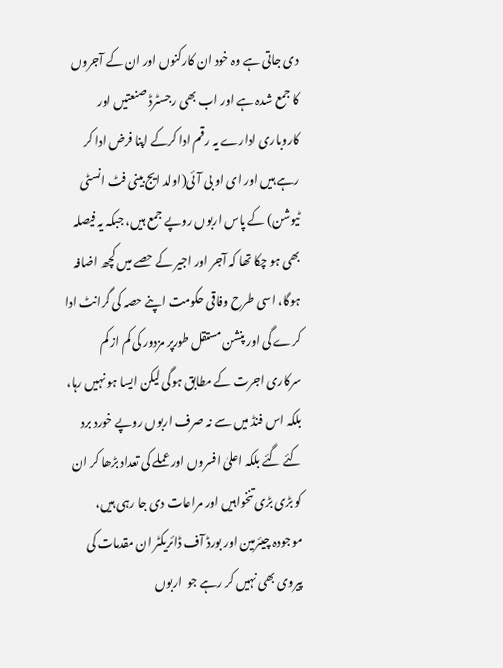دی جاتی ہے وہ خود ان کارکنوں اور ان کے آجروں کا جمع شدہ ہے اور اب بھی رجسٹرڈ صنعتیں اور کاروباری ادارے یہ رقم ادا کرکے اپنا فرض ادا کر رہے ہیں اور ای او بی آئی(اولد ایج بینی فٹ انسٹی ٹیوشن) کے پاس اربوں روپے جمع ہیں، جبکہ یہ فیصلہ بھی ہو چکا تھا کہ آجر اور اجیر کے حصے میں کچھ اضافہ ہوگا، اسی طرح وفاقی حکومت اپنے حصہ کی گرانٹ ادا کرے گی اور پنشن مستقل طورپر مزدور کی کم از کم سرکاری اجرت کے مطابق ہوگی لیکن ایسا ہو نہیں رہا، بلکہ اس فنڈ میں سے نہ صرف اربوں روپے خورد برد کئے گئے بلکہ اعلیٰ افسروں اور عملے کی تعداد بڑھا کر ان کو بڑی بڑی تنخواہیں اور مراعات دی جا رہی ہیں، موجودہ چیئرمین اور بورڈ آف ڈائریکٹر ان مقدمات کی پیروی بھی نہیں کر رہے جو  اربوں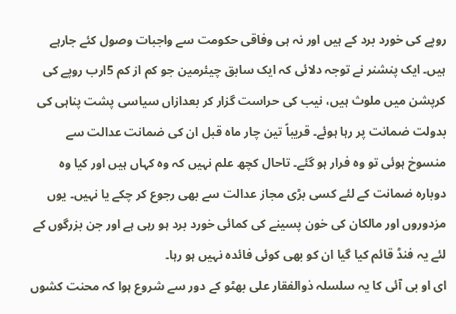روپے کی خورد برد کے ہیں اور نہ ہی وفاقی حکومت سے واجبات وصول کئے جارہے ہیں۔ ایک پنشنر نے توجہ دلائی کہ ایک سابق چیئرمین جو کم از کم 5ارب روپے کی کرپشن میں ملوث ہیں، نیب کی حراست گزار کر بعدازاں سیاسی پشت پناہی کی بدولت ضمانت پر رہا ہوئے۔ قریباً تین چار ماہ قبل ان کی ضمانت عدالت سے منسوخ ہوئی تو وہ فرار ہو گئے۔ تاحال کچھ علم نہیں کہ وہ کہاں ہیں اور کیا وہ دوبارہ ضمانت کے لئے کسی بڑی مجاز عدالت سے بھی رجوع کر چکے یا نہیں۔ یوں مزدوروں اور مالکان کی خون پسینے کی کمائی خورد برد ہو رہی ہے اور جن بزرگوں کے لئے یہ فنڈ قائم کیا گیا ان کو بھی کوئی فائدہ نہیں ہو رہا۔
ای او بی آئی کا یہ سلسلہ ذوالفقار علی بھٹو کے دور سے شروع ہوا کہ محنت کشوں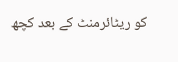کو ریٹائرمنٹ کے بعد کچھ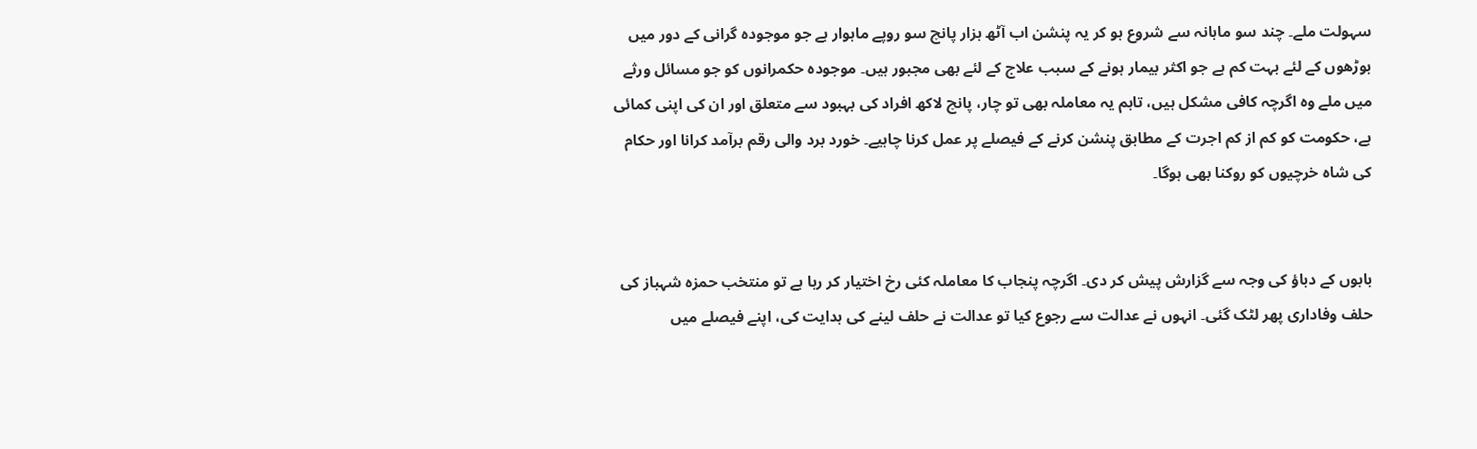سہولت ملے۔ چند سو ماہانہ سے شروع ہو کر یہ پنشن اب آٹھ ہزار پانچ سو روپے ماہوار ہے جو موجودہ گرانی کے دور میں بوڑھوں کے لئے بہت کم ہے جو اکثر بیمار ہونے کے سبب علاج کے لئے بھی مجبور ہیں۔ موجودہ حکمرانوں کو جو مسائل ورثے میں ملے وہ اگرچہ کافی مشکل ہیں، تاہم یہ معاملہ بھی تو چار، پانچ لاکھ افراد کی بہبود سے متعلق اور ان کی اپنی کمائی ہے، حکومت کو کم از کم اجرت کے مطابق پنشن کرنے کے فیصلے پر عمل کرنا چاہیے۔ خورد برد والی رقم برآمد کرانا اور حکام کی شاہ خرچیوں کو روکنا بھی ہوگا۔


بابوں کے دباؤ کی وجہ سے گزارش پیش کر دی۔ اگرچہ پنجاب کا معاملہ کئی رخ اختیار کر رہا ہے تو منتخب حمزہ شہباز کی حلف وفاداری پھر لٹک گئی۔ انہوں نے عدالت سے رجوع کیا تو عدالت نے حلف لینے کی ہدایت کی، اپنے فیصلے میں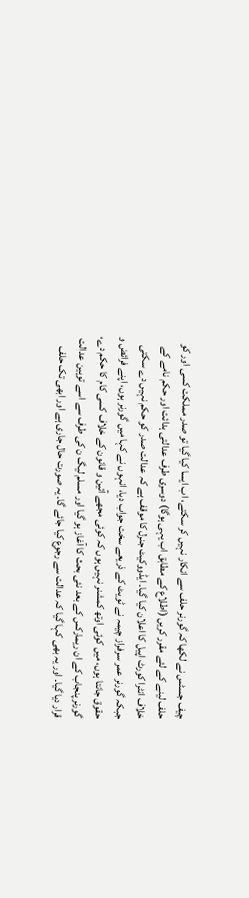چیف جسٹس نے لکھا کہ گورنر حلف سے انکار نہیں کر سکتے، اب ایسا کیا گیا تو صدر مملکت کسی اور کو حلف لینے کے لئے مقرر کریں (اطلاع کے مطابق اب یہی ہوگا) دوسری طرف عدالتی ہدائت اور حکم نامے کے خلاف انٹرا کورٹ اپیل کا اعلان کیا گیا۔ ایڈووکیٹ جنرل کا موقف ہے کہ عدالت صدر کو حکم نہیں دے سکتی جبکہ گورنر عمر سرفراز چیمہ نے ٹویٹ کے ذریعے سخت جواب دیا، انہوں نے کہا میں گورنر ہوں، اپنے فرائض و حقوق جانتا ہوں، میں کوئی اوتھ کمشنر نہیں ہوں کہ کوئی مجھے آئین و قانون کے خلاف کسی کام کا حکم دے، گورنر پنجاب کے ان ریمارکس کے بعد نئی بحث کا آغاز ہو گیا اور مسلم لیگ ن کی طرف سے اسے توہین عدالت قرار دیا گیا۔ اور یہ بھی کہا گیا کہ عدالت سے رجوع کیا جائے گا۔ یہ صورت حال جاری ہے اور ابھی تک حلف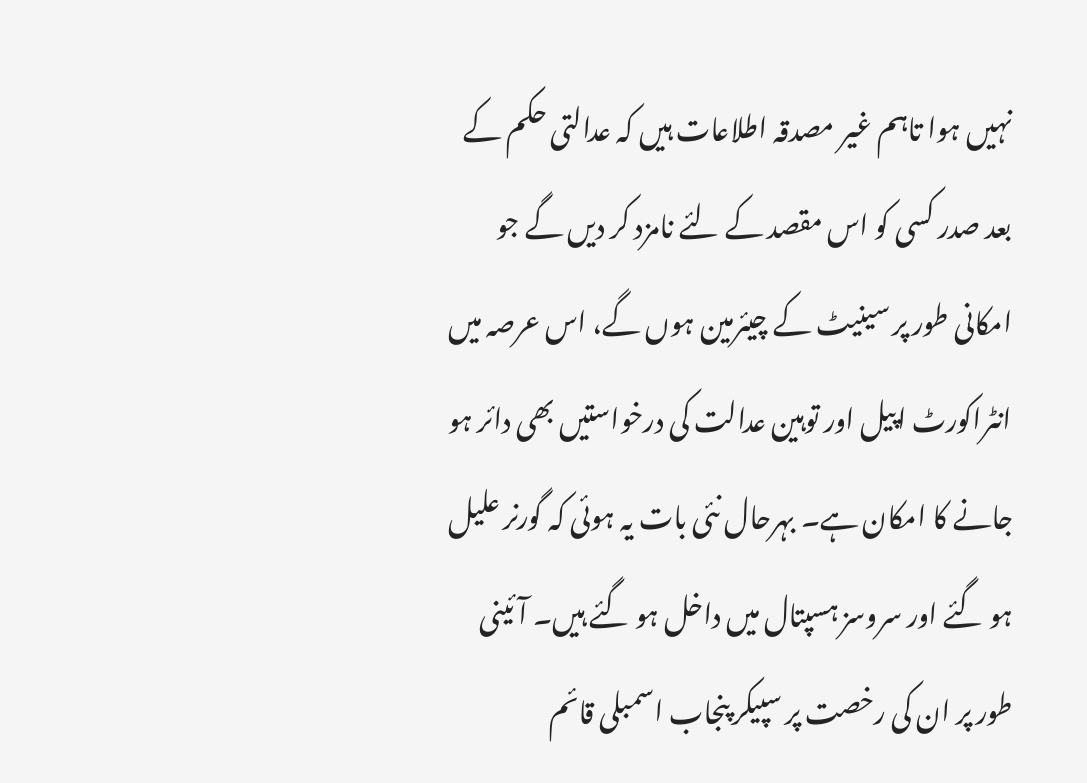نہیں ہوا تاہم غیر مصدقہ اطلاعات ہیں کہ عدالتی حکم کے بعد صدر کسی کو اس مقصد کے لئے نامزد کر دیں گے جو امکانی طور پر سینیٹ کے چیئرمین ہوں گے، اس عرصہ میں انٹراکورٹ اپیل اور توہین عدالت کی درخواستیں بھی دائر ہو جانے کا امکان ہے۔ بہرحال نئی بات یہ ہوئی کہ گورنر علیل ہو گئے اور سروسز ہسپتال میں داخل ہو گئے ہیں۔ آئینی طور پر ان کی رخصت پر سپیکر پنجاب اسمبلی قائم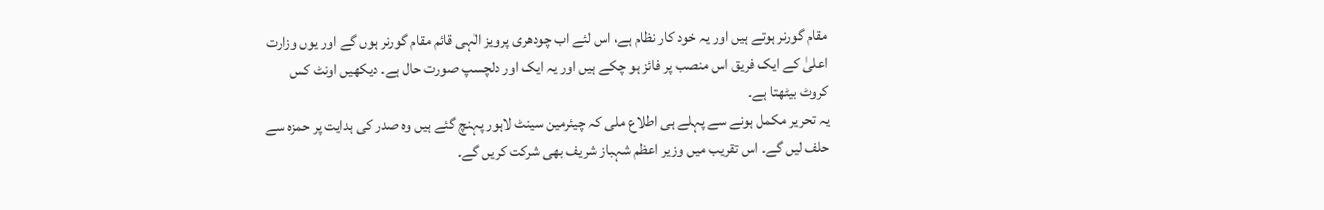مقام گورنر ہوتے ہیں اور یہ خود کار نظام ہے، اس لئے اب چودھری پرویز الٰہی قائم مقام گورنر ہوں گے اور یوں وزارت اعلیٰ کے ایک فریق اس منصب پر فائز ہو چکے ہیں اور یہ ایک اور دلچسپ صورت حال ہے۔ دیکھیں اونٹ کس کروٹ بیٹھتا ہے۔
یہ تحریر مکمل ہونے سے پہلے ہی اطلاع ملی کہ چیئرمین سینٹ لاہور پہنچ گئے ہیں وہ صدر کی ہدایت پر حمزہ سے حلف لیں گے۔ اس تقریب میں وزیر اعظم شہباز شریف بھی شرکت کریں گے۔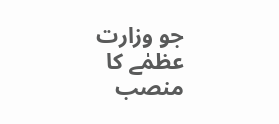جو وزارت عظمٰے کا منصب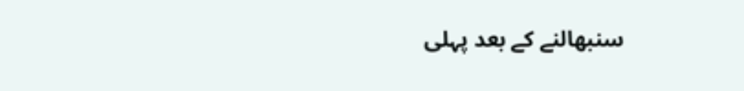سنبھالنے کے بعد پہلی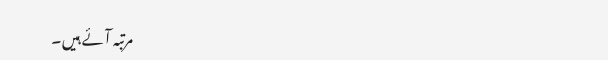مرتبہ آئے ہیں۔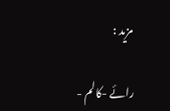مزید :

رائے -کالم -